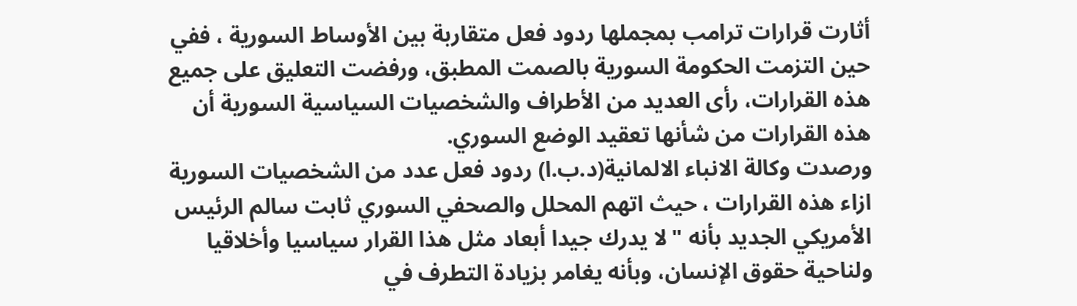أثارت قرارات ترامب بمجملها ردود فعل متقاربة بين الأوساط السورية ، ففي حين التزمت الحكومة السورية بالصمت المطبق، ورفضت التعليق على جميع هذه القرارات، رأى العديد من الأطراف والشخصيات السياسية السورية أن هذه القرارات من شأنها تعقيد الوضع السوري.
ورصدت وكالة الانباء الالمانية(د.ب.ا) ردود فعل عدد من الشخصيات السورية ازاء هذه القرارات ، حيث اتهم المحلل والصحفي السوري ثابت سالم الرئيس الأمريكي الجديد بأنه "لا يدرك جيدا أبعاد مثل هذا القرار سياسيا وأخلاقيا ولناحية حقوق الإنسان، وبأنه يغامر بزيادة التطرف في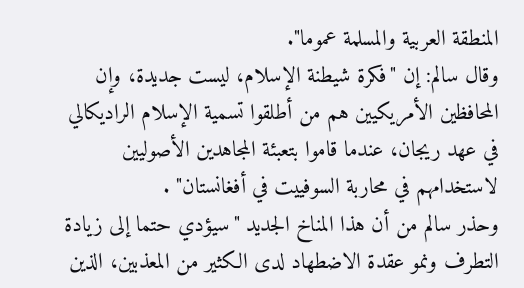المنطقة العربية والمسلمة عموما".
وقال سالم: إن "فكرة شيطنة الإسلام، ليست جديدة، وإن المحافظين الأمريكيين هم من أطلقوا تسمية الإسلام الراديكالي في عهد ريجان، عندما قاموا بتعبئة المجاهدين الأصوليين لاستخدامهم في محاربة السوفييت في أفغانستان" .
وحذر سالم من أن هذا المناخ الجديد "سيؤدي حتما إلى زيادة التطرف ونمو عقدة الاضطهاد لدى الكثير من المعذبين، الذين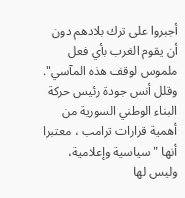أجبروا على ترك بلادهم دون أن يقوم الغرب بأي فعل ملموس لوقف هذه المآسي".
وقلل أنس جودة رئيس حركة البناء الوطني السورية من أهمية قرارات ترامب ، معتبرا أنها "سياسية وإعلامية، وليس لها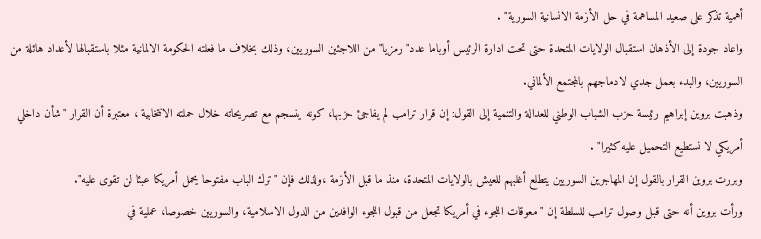أهمية تذكر على صعيد المساهمة في حل الأزمة الانسانية السورية" .
واعاد جودة إلى الأذهان استقبال الولايات المتحدة حتى تحت ادارة الرئيس أوباما عدد"رمزيا" من اللاجئين السوريين، وذلك بخلاف ما فعلته الحكومة الالمانية مثلا باستقبالها لأعداد هائلة من السوريين، والبدء بعمل جدي لادماجهم بالمجتمع الألماني.
وذهبت بروين إبراهيم رئيسة حزب الشباب الوطني للعدالة والتنمية إلى القول: إن قرار ترامب لم يفاجئ حزبها، كونه ينسجم مع تصريحاته خلال حملته الانتخابية ، معتبرة أن القرار "شأن داخلي أمريكي لا نستطيع التحميل عليه كثيرا" .
وبررت بروين القرار بالقول إن المهاجرين السوريين يتطلع أغلبهم للعيش بالولايات المتحدة، منذ ما قبل الأزمة ،ولذلك فإن "ترك الباب مفتوحا يحمل أمريكا عبئا لن تقوى عليه".
ورأت بروين أنه حتى قبل وصول ترامب للسلطة إن "معوقات اللجوء في أمريكا تجعل من قبول اللجوء الوافدين من الدول الاسلامية، والسوريين خصوصا، عملية في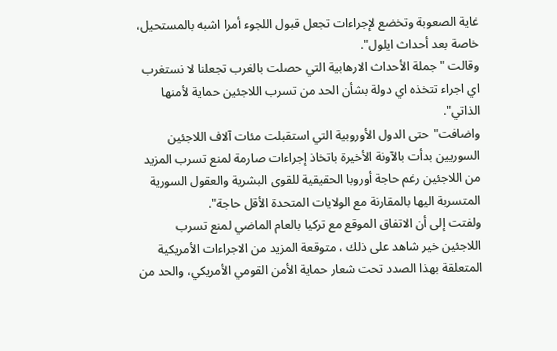غاية الصعوبة وتخضع لإجراءات تجعل قبول اللجوء أمرا اشبه بالمستحيل، خاصة بعد أحداث ايلول".
وقالت "جملة الأحداث الارهابية التي حصلت بالغرب تجعلنا لا نستغرب اي اجراء تتخذه اي دولة بشأن الحد من تسرب اللاجئين حماية لأمنها الذاتي".
واضافت"حتى الدول الأوروبية التي استقبلت مئات آلاف اللاجئين السوريين بدأت بالآونة الأخيرة باتخاذ إجراءات صارمة لمنع تسرب المزيد من اللاجئين رغم حاجة أوروبا الحقيقية للقوى البشرية والعقول السورية المتسربة اليها بالمقارنة مع الولايات المتحدة الأقل حاجة".
ولفتت إلى أن الاتفاق الموقع مع تركيا بالعام الماضي لمنع تسرب اللاجئين خير شاهد على ذلك ، متوقعة المزيد من الاجراءات الأمريكية المتعلقة بهذا الصدد تحت شعار حماية الأمن القومي الأمريكي، والحد من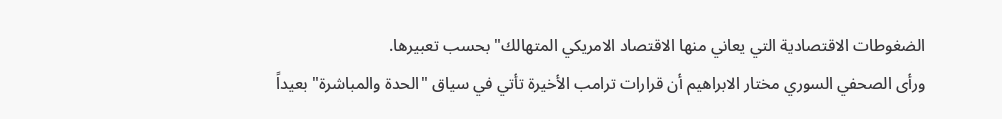الضغوطات الاقتصادية التي يعاني منها الاقتصاد الامريكي المتهالك" بحسب تعبيرها.
ورأى الصحفي السوري مختار الابراهيم أن قرارات ترامب الأخيرة تأتي في سياق "الحدة والمباشرة" بعيداً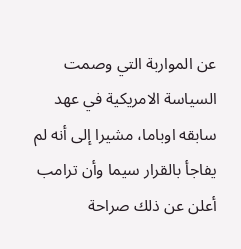عن المواربة التي وصمت السياسة الامريكية في عهد سابقه اوباما، مشيرا إلى أنه لم يفاجأ بالقرار سيما وأن ترامب أعلن عن ذلك صراحة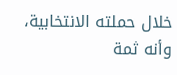خلال حملته الانتخابية، وأنه ثمة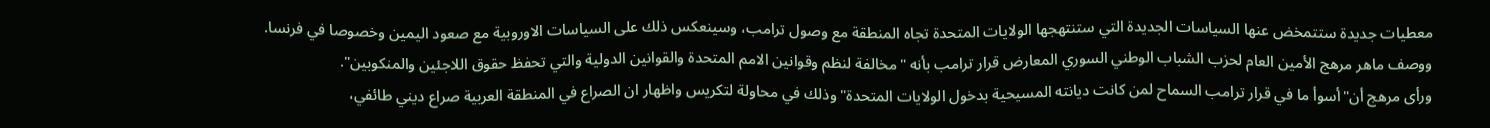معطيات جديدة ستتمخض عنها السياسات الجديدة التي ستنتهجها الولايات المتحدة تجاه المنطقة مع وصول ترامب، وسينعكس ذلك على السياسات الاوروبية مع صعود اليمين وخصوصا في فرنسا.
ووصف ماهر مرهج الأمين العام لحزب الشباب الوطني السوري المعارض قرار ترامب بأنه "مخالفة لنظم وقوانين الامم المتحدة والقوانين الدولية والتي تحفظ حقوق اللاجئين والمنكوبين".
ورأى مرهج أن"أسوأ ما في قرار ترامب السماح لمن كانت ديانته المسيحية بدخول الولايات المتحدة" وذلك في محاولة لتكريس واظهار ان الصراع في المنطقة العربية صراع ديني طائفي،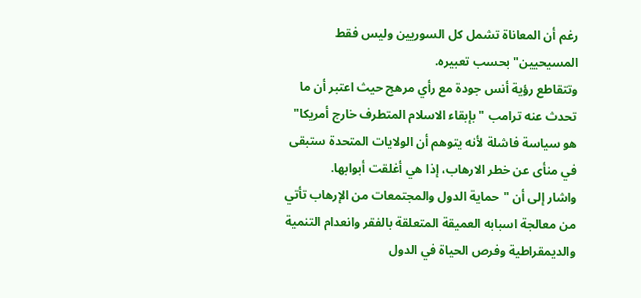رغم أن المعاناة تشمل كل السوريين وليس فقط المسيحيين" بحسب تعبيره.
وتتقاطع رؤية أنس جودة مع رأي مرهج حيث اعتبر أن ما تحدث عنه ترامب "بإبقاء الاسلام المتطرف خارج أمريكا" هو سياسة فاشلة لأنه يتوهم أن الولايات المتحدة ستبقى في منأى عن خطر الارهاب، إذا هي أغلقت أبوابها.
واشار إلى أن "حماية الدول والمجتمعات من الإرهاب تأتي من معالجة اسبابه العميقة المتعلقة بالفقر وانعدام التنمية والديمقراطية وفرص الحياة في الدول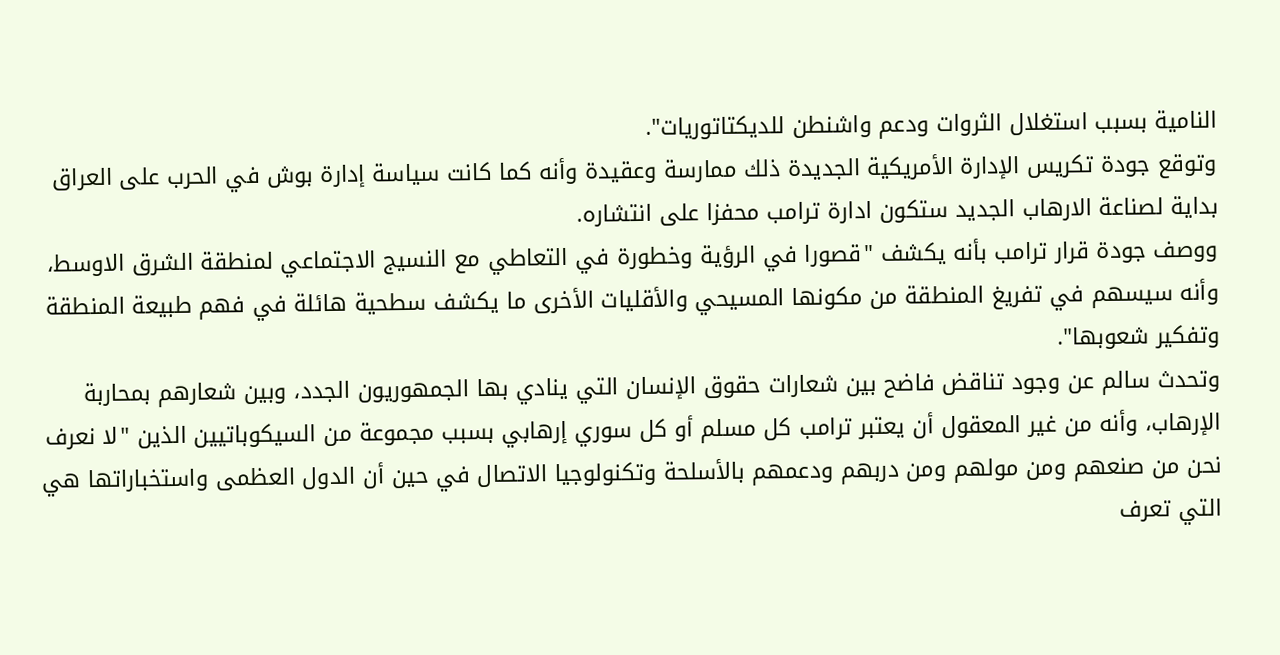النامية بسبب استغلال الثروات ودعم واشنطن للديكتاتوريات".
وتوقع جودة تكريس الإدارة الأمريكية الجديدة ذلك ممارسة وعقيدة وأنه كما كانت سياسة إدارة بوش في الحرب على العراق بداية لصناعة الارهاب الجديد ستكون ادارة ترامب محفزا على انتشاره.
ووصف جودة قرار ترامب بأنه يكشف "قصورا في الرؤية وخطورة في التعاطي مع النسيج الاجتماعي لمنطقة الشرق الاوسط، وأنه سيسهم في تفريغ المنطقة من مكونها المسيحي والأقليات الأخرى ما يكشف سطحية هائلة في فهم طبيعة المنطقة وتفكير شعوبها".
وتحدث سالم عن وجود تناقض فاضح بين شعارات حقوق الإنسان التي ينادي بها الجمهوريون الجدد، وبين شعارهم بمحاربة الإرهاب، وأنه من غير المعقول أن يعتبر ترامب كل مسلم أو كل سوري إرهابي بسبب مجموعة من السيكوباتيين الذين "لا نعرف نحن من صنعهم ومن مولهم ومن دربهم ودعمهم بالأسلحة وتكنولوجيا الاتصال في حين أن الدول العظمى واستخباراتها هي التي تعرف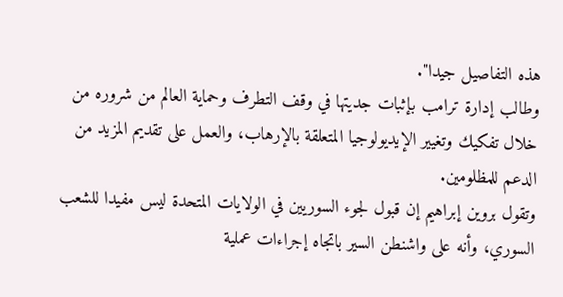هذه التفاصيل جيدا".
وطالب إدارة ترامب بإثبات جديتها في وقف التطرف وحماية العالم من شروره من خلال تفكيك وتغيير الإيديولوجيا المتعلقة بالإرهاب، والعمل على تقديم المزيد من الدعم للمظلومين.
وتقول بروين إبراهيم إن قبول لجوء السوريين في الولايات المتحدة ليس مفيدا للشعب السوري، وأنه على واشنطن السير باتجاه إجراءات عملية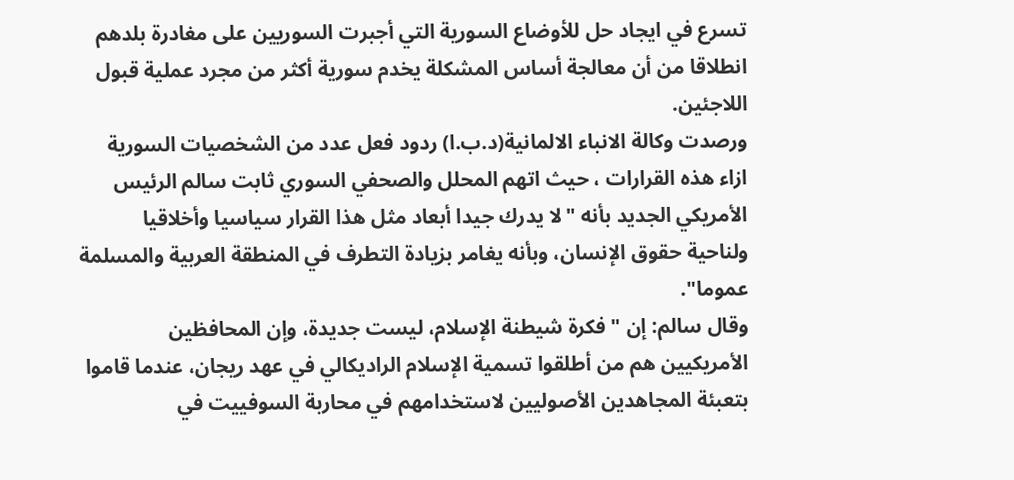تسرع في ايجاد حل للأوضاع السورية التي أجبرت السوريين على مغادرة بلدهم انطلاقا من أن معالجة أساس المشكلة يخدم سورية أكثر من مجرد عملية قبول اللاجئين.
ورصدت وكالة الانباء الالمانية(د.ب.ا) ردود فعل عدد من الشخصيات السورية ازاء هذه القرارات ، حيث اتهم المحلل والصحفي السوري ثابت سالم الرئيس الأمريكي الجديد بأنه "لا يدرك جيدا أبعاد مثل هذا القرار سياسيا وأخلاقيا ولناحية حقوق الإنسان، وبأنه يغامر بزيادة التطرف في المنطقة العربية والمسلمة عموما".
وقال سالم: إن "فكرة شيطنة الإسلام، ليست جديدة، وإن المحافظين الأمريكيين هم من أطلقوا تسمية الإسلام الراديكالي في عهد ريجان، عندما قاموا بتعبئة المجاهدين الأصوليين لاستخدامهم في محاربة السوفييت في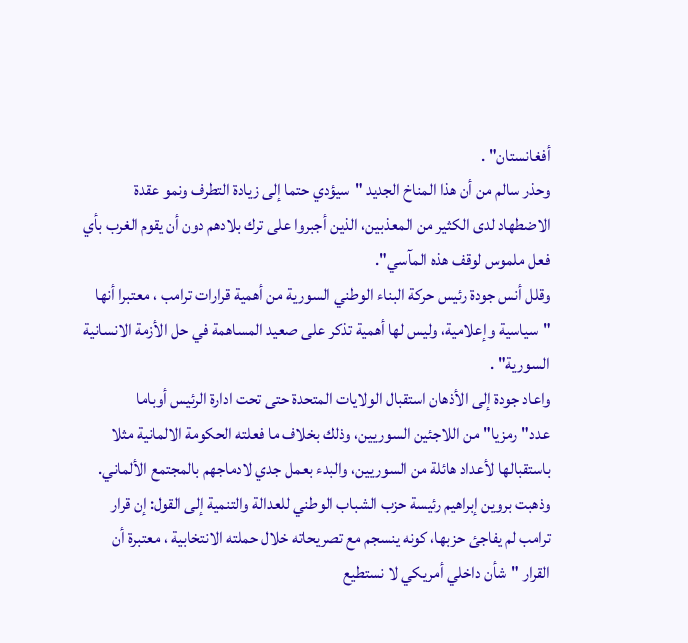أفغانستان" .
وحذر سالم من أن هذا المناخ الجديد "سيؤدي حتما إلى زيادة التطرف ونمو عقدة الاضطهاد لدى الكثير من المعذبين، الذين أجبروا على ترك بلادهم دون أن يقوم الغرب بأي فعل ملموس لوقف هذه المآسي".
وقلل أنس جودة رئيس حركة البناء الوطني السورية من أهمية قرارات ترامب ، معتبرا أنها "سياسية وإعلامية، وليس لها أهمية تذكر على صعيد المساهمة في حل الأزمة الانسانية السورية" .
واعاد جودة إلى الأذهان استقبال الولايات المتحدة حتى تحت ادارة الرئيس أوباما عدد"رمزيا" من اللاجئين السوريين، وذلك بخلاف ما فعلته الحكومة الالمانية مثلا باستقبالها لأعداد هائلة من السوريين، والبدء بعمل جدي لادماجهم بالمجتمع الألماني.
وذهبت بروين إبراهيم رئيسة حزب الشباب الوطني للعدالة والتنمية إلى القول: إن قرار ترامب لم يفاجئ حزبها، كونه ينسجم مع تصريحاته خلال حملته الانتخابية ، معتبرة أن القرار "شأن داخلي أمريكي لا نستطيع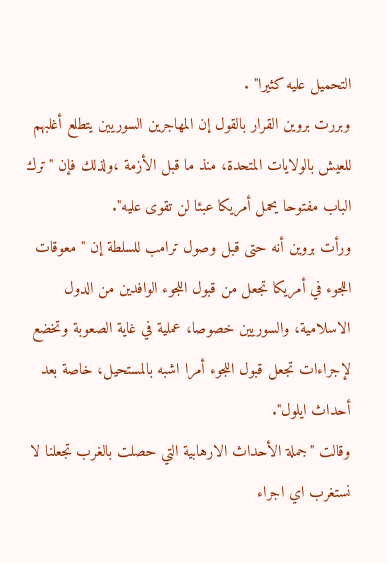التحميل عليه كثيرا" .
وبررت بروين القرار بالقول إن المهاجرين السوريين يتطلع أغلبهم للعيش بالولايات المتحدة، منذ ما قبل الأزمة ،ولذلك فإن "ترك الباب مفتوحا يحمل أمريكا عبئا لن تقوى عليه".
ورأت بروين أنه حتى قبل وصول ترامب للسلطة إن "معوقات اللجوء في أمريكا تجعل من قبول اللجوء الوافدين من الدول الاسلامية، والسوريين خصوصا، عملية في غاية الصعوبة وتخضع لإجراءات تجعل قبول اللجوء أمرا اشبه بالمستحيل، خاصة بعد أحداث ايلول".
وقالت "جملة الأحداث الارهابية التي حصلت بالغرب تجعلنا لا نستغرب اي اجراء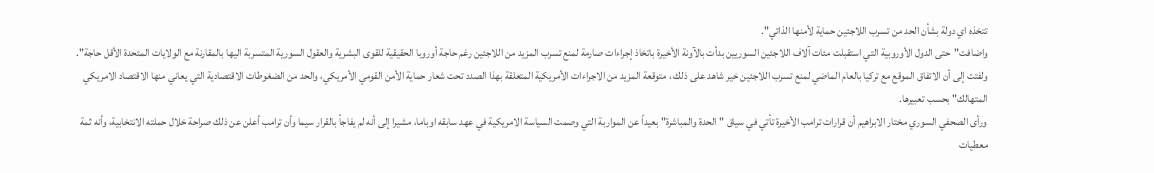تتخذه اي دولة بشأن الحد من تسرب اللاجئين حماية لأمنها الذاتي".
واضافت"حتى الدول الأوروبية التي استقبلت مئات آلاف اللاجئين السوريين بدأت بالآونة الأخيرة باتخاذ إجراءات صارمة لمنع تسرب المزيد من اللاجئين رغم حاجة أوروبا الحقيقية للقوى البشرية والعقول السورية المتسربة اليها بالمقارنة مع الولايات المتحدة الأقل حاجة".
ولفتت إلى أن الاتفاق الموقع مع تركيا بالعام الماضي لمنع تسرب اللاجئين خير شاهد على ذلك ، متوقعة المزيد من الاجراءات الأمريكية المتعلقة بهذا الصدد تحت شعار حماية الأمن القومي الأمريكي، والحد من الضغوطات الاقتصادية التي يعاني منها الاقتصاد الامريكي المتهالك" بحسب تعبيرها.
ورأى الصحفي السوري مختار الابراهيم أن قرارات ترامب الأخيرة تأتي في سياق "الحدة والمباشرة" بعيداً عن المواربة التي وصمت السياسة الامريكية في عهد سابقه اوباما، مشيرا إلى أنه لم يفاجأ بالقرار سيما وأن ترامب أعلن عن ذلك صراحة خلال حملته الانتخابية، وأنه ثمة معطيات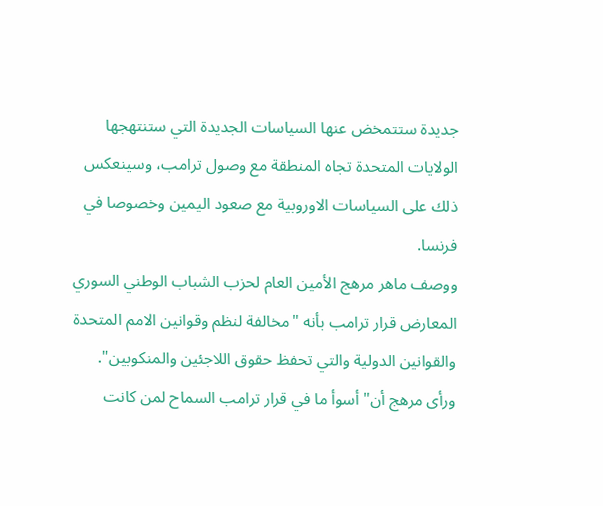جديدة ستتمخض عنها السياسات الجديدة التي ستنتهجها الولايات المتحدة تجاه المنطقة مع وصول ترامب، وسينعكس ذلك على السياسات الاوروبية مع صعود اليمين وخصوصا في فرنسا.
ووصف ماهر مرهج الأمين العام لحزب الشباب الوطني السوري المعارض قرار ترامب بأنه "مخالفة لنظم وقوانين الامم المتحدة والقوانين الدولية والتي تحفظ حقوق اللاجئين والمنكوبين".
ورأى مرهج أن"أسوأ ما في قرار ترامب السماح لمن كانت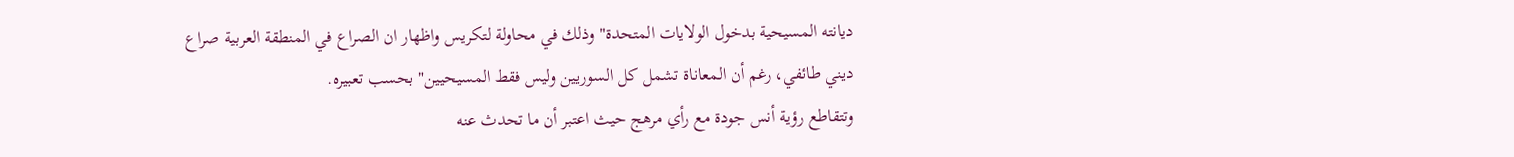ديانته المسيحية بدخول الولايات المتحدة" وذلك في محاولة لتكريس واظهار ان الصراع في المنطقة العربية صراع ديني طائفي، رغم أن المعاناة تشمل كل السوريين وليس فقط المسيحيين" بحسب تعبيره.
وتتقاطع رؤية أنس جودة مع رأي مرهج حيث اعتبر أن ما تحدث عنه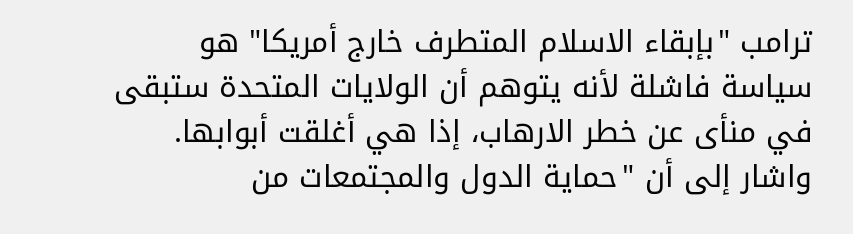ترامب "بإبقاء الاسلام المتطرف خارج أمريكا" هو سياسة فاشلة لأنه يتوهم أن الولايات المتحدة ستبقى في منأى عن خطر الارهاب، إذا هي أغلقت أبوابها.
واشار إلى أن "حماية الدول والمجتمعات من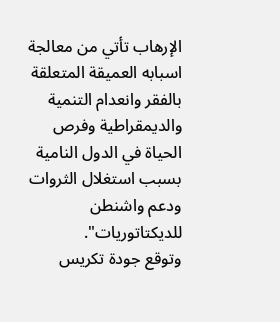الإرهاب تأتي من معالجة اسبابه العميقة المتعلقة بالفقر وانعدام التنمية والديمقراطية وفرص الحياة في الدول النامية بسبب استغلال الثروات ودعم واشنطن للديكتاتوريات".
وتوقع جودة تكريس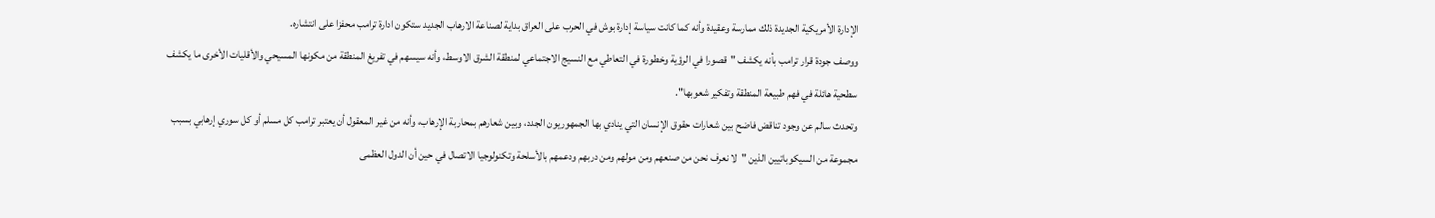الإدارة الأمريكية الجديدة ذلك ممارسة وعقيدة وأنه كما كانت سياسة إدارة بوش في الحرب على العراق بداية لصناعة الارهاب الجديد ستكون ادارة ترامب محفزا على انتشاره.
ووصف جودة قرار ترامب بأنه يكشف "قصورا في الرؤية وخطورة في التعاطي مع النسيج الاجتماعي لمنطقة الشرق الاوسط، وأنه سيسهم في تفريغ المنطقة من مكونها المسيحي والأقليات الأخرى ما يكشف سطحية هائلة في فهم طبيعة المنطقة وتفكير شعوبها".
وتحدث سالم عن وجود تناقض فاضح بين شعارات حقوق الإنسان التي ينادي بها الجمهوريون الجدد، وبين شعارهم بمحاربة الإرهاب، وأنه من غير المعقول أن يعتبر ترامب كل مسلم أو كل سوري إرهابي بسبب مجموعة من السيكوباتيين الذين "لا نعرف نحن من صنعهم ومن مولهم ومن دربهم ودعمهم بالأسلحة وتكنولوجيا الاتصال في حين أن الدول العظمى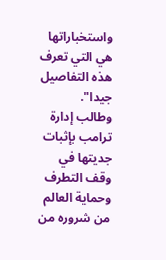واستخباراتها هي التي تعرف هذه التفاصيل جيدا".
وطالب إدارة ترامب بإثبات جديتها في وقف التطرف وحماية العالم من شروره من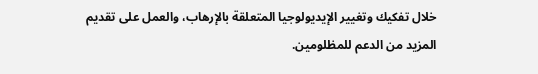خلال تفكيك وتغيير الإيديولوجيا المتعلقة بالإرهاب، والعمل على تقديم المزيد من الدعم للمظلومين.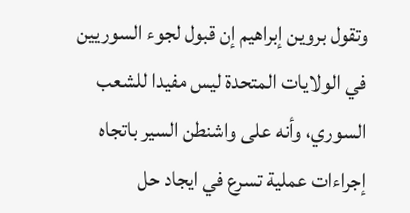وتقول بروين إبراهيم إن قبول لجوء السوريين في الولايات المتحدة ليس مفيدا للشعب السوري، وأنه على واشنطن السير باتجاه إجراءات عملية تسرع في ايجاد حل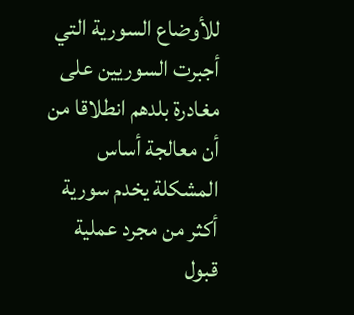للأوضاع السورية التي أجبرت السوريين على مغادرة بلدهم انطلاقا من أن معالجة أساس المشكلة يخدم سورية أكثر من مجرد عملية قبول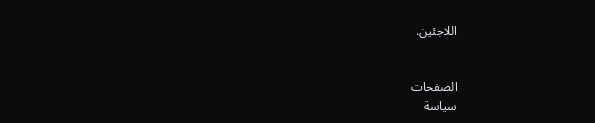اللاجئين.


الصفحات
سياسة